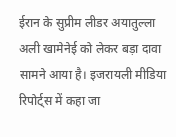ईरान के सुप्रीम लीडर अयातुल्ला अली खामेनेई को लेकर बड़ा दावा सामने आया है। इजरायली मीडिया रिपोर्ट्स में कहा जा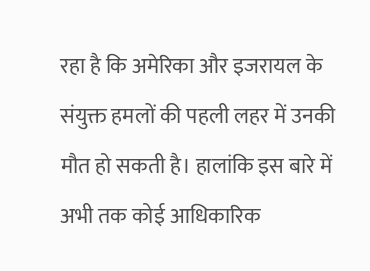रहा है कि अमेरिका और इजरायल के संयुक्त हमलों की पहली लहर में उनकी मौत हो सकती है। हालांकि इस बारे में अभी तक कोई आधिकारिक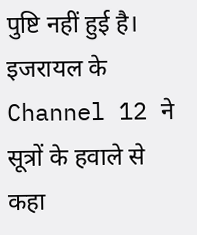पुष्टि नहीं हुई है। इजरायल के Channel 12 ने सूत्रों के हवाले से कहा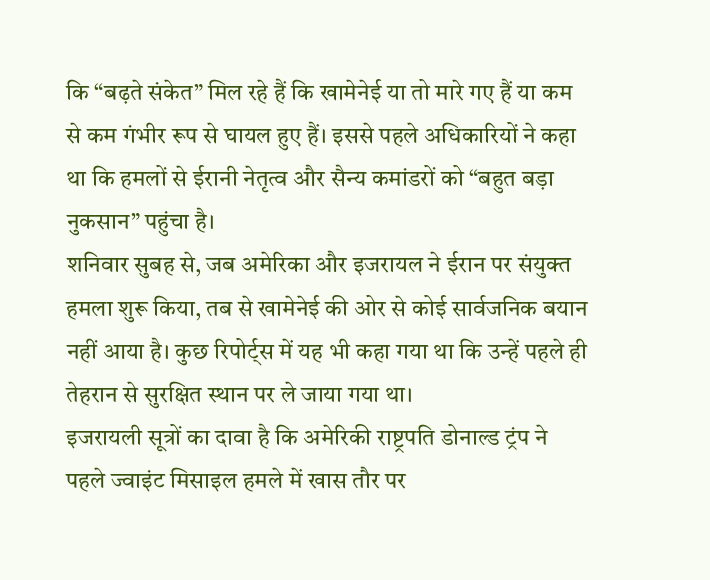कि “बढ़ते संकेत” मिल रहे हैं कि खामेनेई या तो मारे गए हैं या कम से कम गंभीर रूप से घायल हुए हैं। इससे पहले अधिकारियों ने कहा था कि हमलों से ईरानी नेतृत्व और सैन्य कमांडरों को “बहुत बड़ा नुकसान” पहुंचा है।
शनिवार सुबह से, जब अमेरिका और इजरायल ने ईरान पर संयुक्त हमला शुरू किया, तब से खामेनेई की ओर से कोई सार्वजनिक बयान नहीं आया है। कुछ रिपोर्ट्स में यह भी कहा गया था कि उन्हें पहले ही तेहरान से सुरक्षित स्थान पर ले जाया गया था।
इजरायली सूत्रों का दावा है कि अमेरिकी राष्ट्रपति डोनाल्ड ट्रंप ने पहले ज्वाइंट मिसाइल हमले में खास तौर पर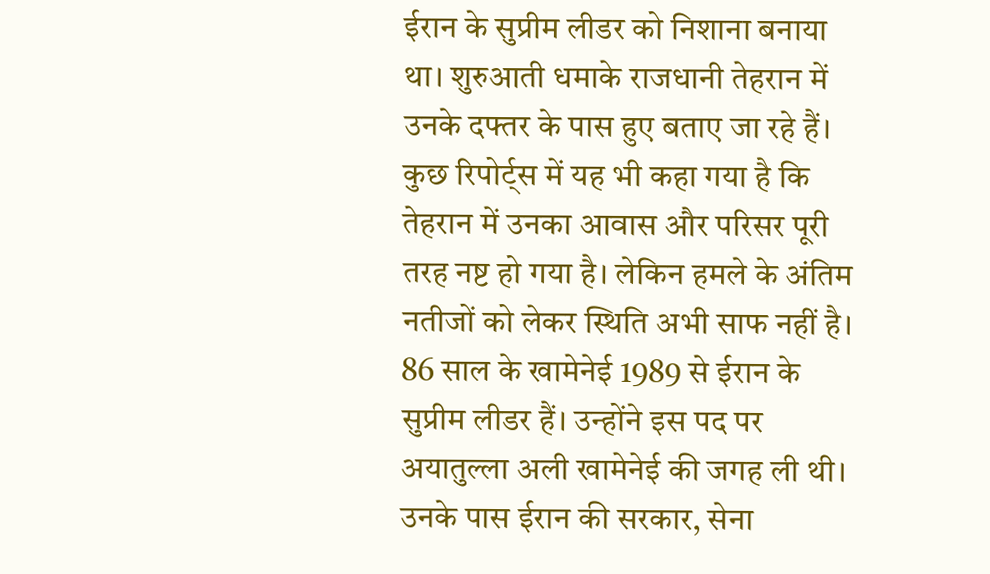ईरान के सुप्रीम लीडर को निशाना बनाया था। शुरुआती धमाके राजधानी तेहरान में उनके दफ्तर के पास हुए बताए जा रहे हैं।
कुछ रिपोर्ट्स में यह भी कहा गया है कि तेहरान में उनका आवास और परिसर पूरी तरह नष्ट हो गया है। लेकिन हमले के अंतिम नतीजों को लेकर स्थिति अभी साफ नहीं है।
86 साल के खामेनेई 1989 से ईरान के सुप्रीम लीडर हैं। उन्होंने इस पद पर अयातुल्ला अली खामेनेई की जगह ली थी। उनके पास ईरान की सरकार, सेना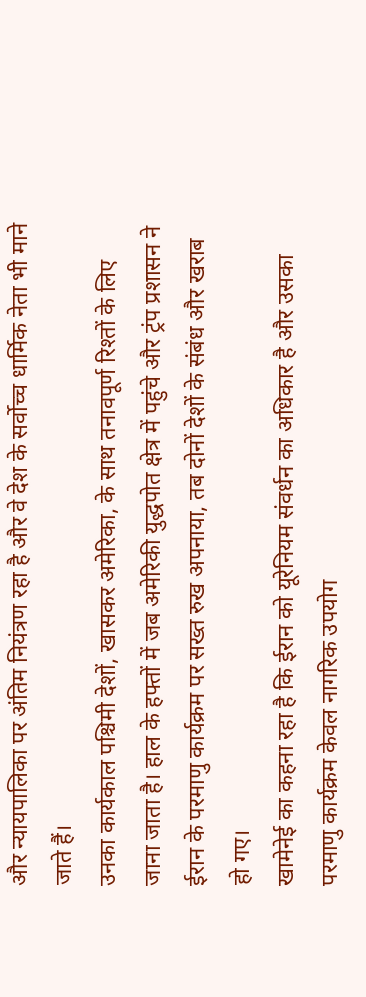और न्यायपालिका पर अंतिम नियंत्रण रहा है और वे देश के सर्वोच्च धार्मिक नेता भी माने जाते हैं।
उनका कार्यकाल पश्चिमी देशों, खासकर अमेरिका, के साथ तनावपूर्ण रिश्तों के लिए जाना जाता है। हाल के हफ्तों में जब अमेरिकी युद्धपोत क्षेत्र में पहुंचे और ट्रंप प्रशासन ने ईरान के परमाणु कार्यक्रम पर सख्त रुख अपनाया, तब दोनों देशों के संबंध और खराब हो गए।
खामेनेई का कहना रहा है कि ईरान को यूरेनियम संवर्धन का अधिकार है और उसका परमाणु कार्यक्रम केवल नागरिक उपयोग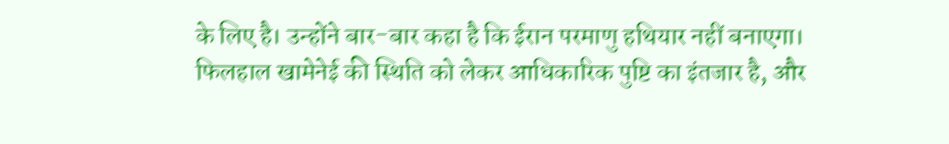के लिए है। उन्होंने बार-बार कहा है कि ईरान परमाणु हथियार नहीं बनाएगा।
फिलहाल खामेनेई की स्थिति को लेकर आधिकारिक पुष्टि का इंतजार है, और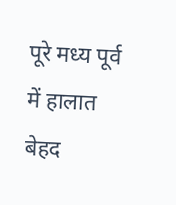पूरे मध्य पूर्व में हालात बेहद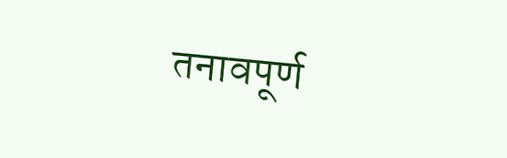तनावपूर्ण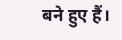बने हुए हैं।